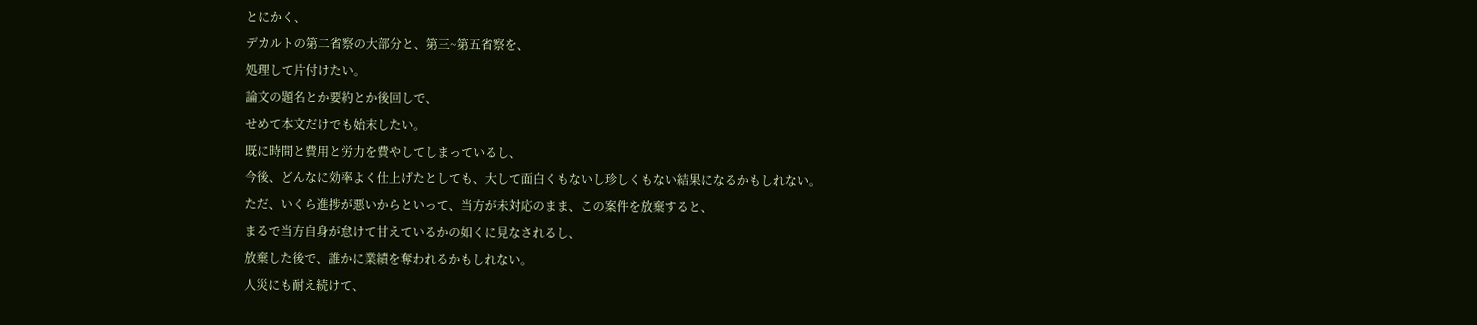とにかく、
デカルトの第二省察の大部分と、第三~第五省察を、
処理して片付けたい。
論文の題名とか要約とか後回しで、
せめて本文だけでも始末したい。
既に時間と費用と労力を費やしてしまっているし、
今後、どんなに効率よく仕上げたとしても、大して面白くもないし珍しくもない結果になるかもしれない。
ただ、いくら進捗が悪いからといって、当方が未対応のまま、この案件を放棄すると、
まるで当方自身が怠けて甘えているかの如くに見なされるし、
放棄した後で、誰かに業績を奪われるかもしれない。
人災にも耐え続けて、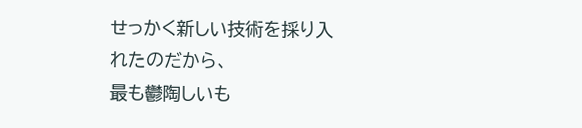せっかく新しい技術を採り入れたのだから、
最も鬱陶しいも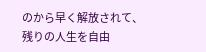のから早く解放されて、
残りの人生を自由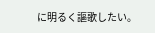に明るく謳歌したい。